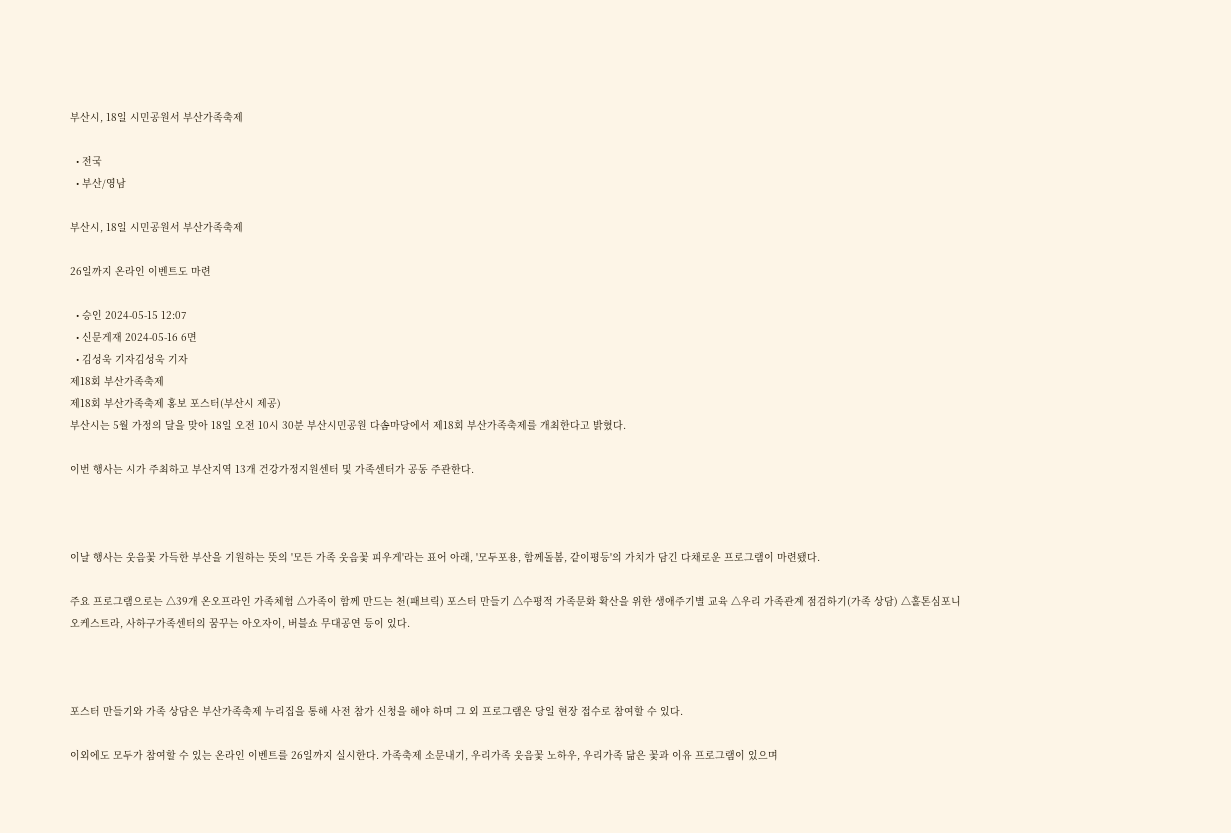부산시, 18일 시민공원서 부산가족축제

  • 전국
  • 부산/영남

부산시, 18일 시민공원서 부산가족축제

26일까지 온라인 이벤트도 마련

  • 승인 2024-05-15 12:07
  • 신문게재 2024-05-16 6면
  • 김성욱 기자김성욱 기자
제18회 부산가족축제
제18회 부산가족축제 홍보 포스터(부산시 제공)
부산시는 5월 가정의 달을 맞아 18일 오전 10시 30분 부산시민공원 다솜마당에서 제18회 부산가족축제를 개최한다고 밝혔다.

이번 행사는 시가 주최하고 부산지역 13개 건강가정지원센터 및 가족센터가 공동 주관한다.



이날 행사는 웃음꽃 가득한 부산을 기원하는 뜻의 '모든 가족 웃음꽃 피우게'라는 표어 아래, '모두포용, 함께돌봄, 같이평등'의 가치가 담긴 다채로운 프로그램이 마련됐다.

주요 프로그램으로는 △39개 온오프라인 가족체험 △가족이 함께 만드는 천(패브릭) 포스터 만들기 △수평적 가족문화 확산을 위한 생애주기별 교육 △우리 가족관계 점검하기(가족 상담) △홀톤심포니오케스트라, 사하구가족센터의 꿈꾸는 아오자이, 버블쇼 무대공연 등이 있다.



포스터 만들기와 가족 상담은 부산가족축제 누리집을 통해 사전 참가 신청을 해야 하며 그 외 프로그램은 당일 현장 접수로 참여할 수 있다.

이외에도 모두가 참여할 수 있는 온라인 이벤트를 26일까지 실시한다. 가족축제 소문내기, 우리가족 웃음꽃 노하우, 우리가족 닮은 꽃과 이유 프로그램이 있으며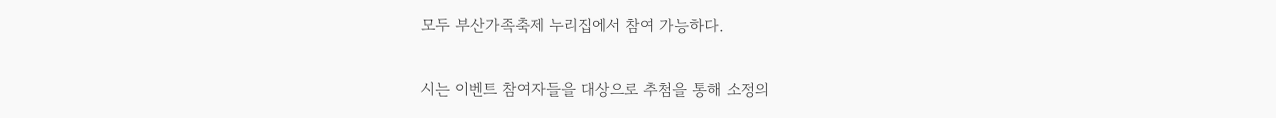모두 부산가족축제 누리집에서 참여 가능하다.

시는 이벤트 참여자들을 대상으로 추첨을 통해 소정의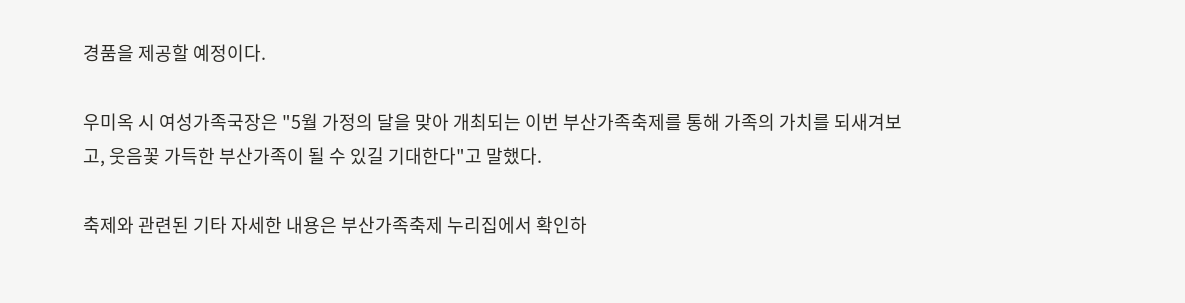경품을 제공할 예정이다.

우미옥 시 여성가족국장은 "5월 가정의 달을 맞아 개최되는 이번 부산가족축제를 통해 가족의 가치를 되새겨보고, 웃음꽃 가득한 부산가족이 될 수 있길 기대한다"고 말했다.

축제와 관련된 기타 자세한 내용은 부산가족축제 누리집에서 확인하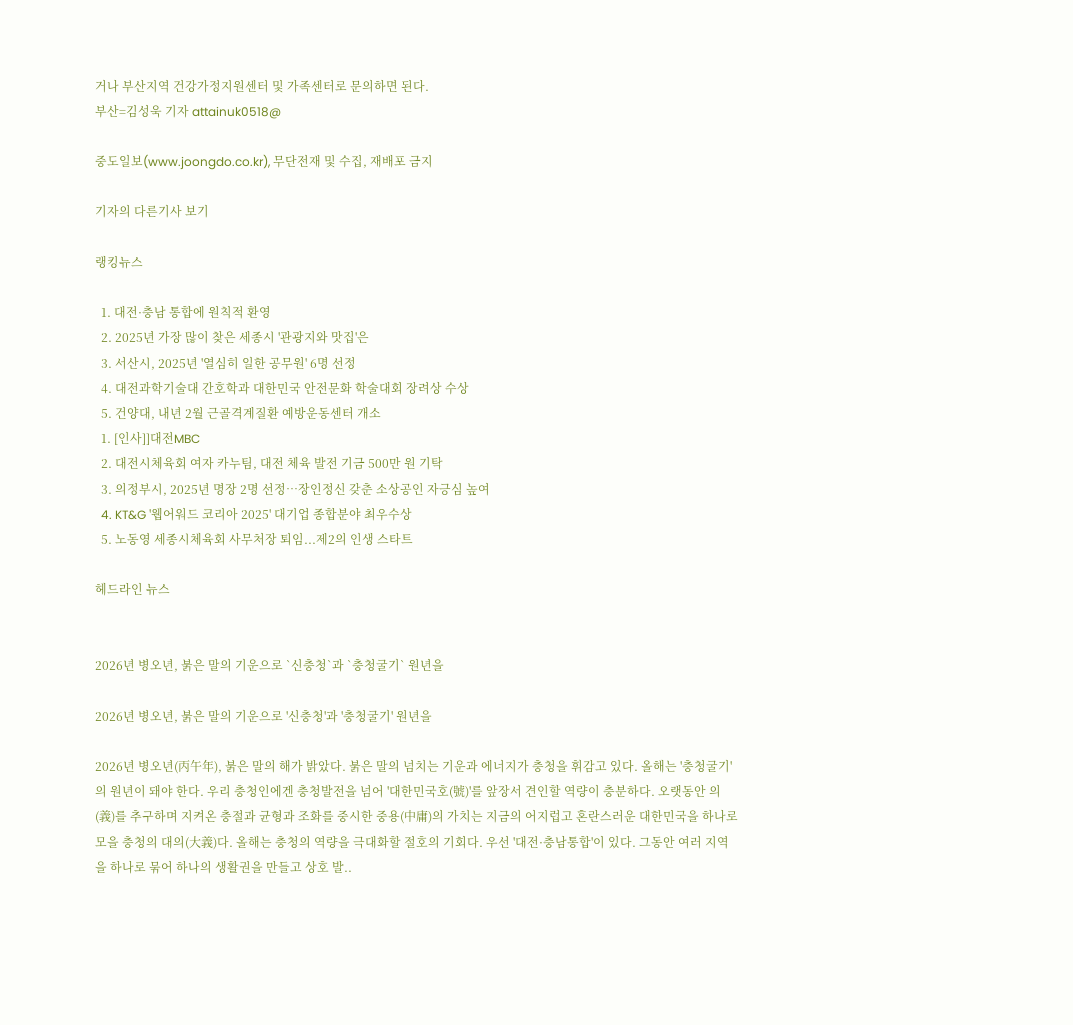거나 부산지역 건강가정지원센터 및 가족센터로 문의하면 된다.
부산=김성욱 기자 attainuk0518@

중도일보(www.joongdo.co.kr), 무단전재 및 수집, 재배포 금지

기자의 다른기사 보기

랭킹뉴스

  1. 대전·충남 통합에 원칙적 환영
  2. 2025년 가장 많이 찾은 세종시 '관광지와 맛집'은
  3. 서산시, 2025년 '열심히 일한 공무원' 6명 선정
  4. 대전과학기술대 간호학과 대한민국 안전문화 학술대회 장려상 수상
  5. 건양대, 내년 2월 근골격계질환 예방운동센터 개소
  1. [인사]]대전MBC
  2. 대전시체육회 여자 카누팀, 대전 체육 발전 기금 500만 원 기탁
  3. 의정부시, 2025년 명장 2명 선정…장인정신 갖춘 소상공인 자긍심 높여
  4. KT&G '웹어워드 코리아 2025' 대기업 종합분야 최우수상
  5. 노동영 세종시체육회 사무처장 퇴임...제2의 인생 스타트

헤드라인 뉴스


2026년 병오년, 붉은 말의 기운으로 `신충청`과 `충청굴기` 원년을

2026년 병오년, 붉은 말의 기운으로 '신충청'과 '충청굴기' 원년을

2026년 병오년(丙午年), 붉은 말의 해가 밝았다. 붉은 말의 넘치는 기운과 에너지가 충청을 휘감고 있다. 올해는 '충청굴기'의 원년이 돼야 한다. 우리 충청인에겐 충청발전을 넘어 '대한민국호(號)'를 앞장서 견인할 역량이 충분하다. 오랫동안 의(義)를 추구하며 지켜온 충절과 균형과 조화를 중시한 중용(中庸)의 가치는 지금의 어지럽고 혼란스러운 대한민국을 하나로 모을 충청의 대의(大義)다. 올해는 충청의 역량을 극대화할 절호의 기회다. 우선 '대전·충남통합'이 있다. 그동안 여러 지역을 하나로 묶어 하나의 생활권을 만들고 상호 발..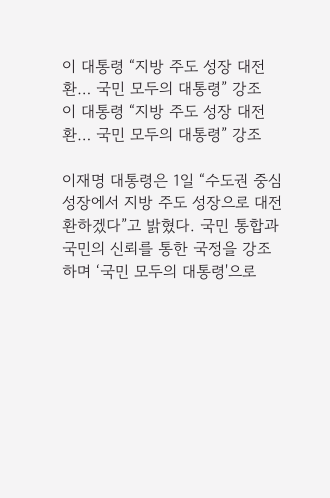이 대통령 “지방 주도 성장 대전환… 국민 모두의 대통령” 강조
이 대통령 “지방 주도 성장 대전환… 국민 모두의 대통령” 강조

이재명 대통령은 1일 “수도권 중심 성장에서 지방 주도 성장으로 대전환하겠다”고 밝혔다. 국민 통합과 국민의 신뢰를 통한 국정을 강조하며 ‘국민 모두의 대통령'으로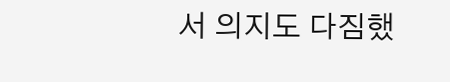서 의지도 다짐했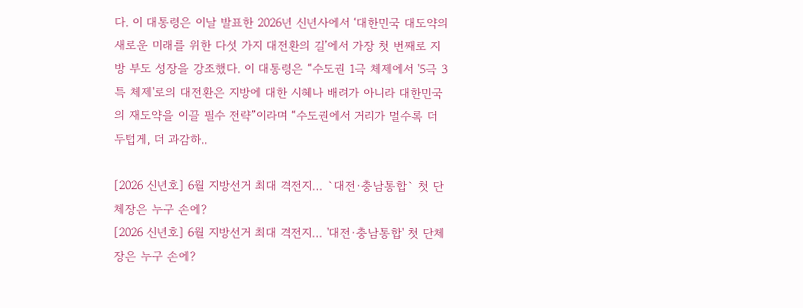다. 이 대통령은 이날 발표한 2026년 신년사에서 ‘대한민국 대도약의 새로운 미래를 위한 다섯 가지 대전환의 길’에서 가장 첫 번째로 지방 부도 성장을 강조했다. 이 대통령은 “수도권 1극 체제에서 '5극 3특 체제'로의 대전환은 지방에 대한 시혜나 배려가 아니라 대한민국의 재도약을 이끌 필수 전략”이라며 “수도권에서 거리가 멀수록 더 두텁게, 더 과감하..

[2026 신년호] 6월 지방선거 최대 격전지… `대전·충남통합` 첫 단체장은 누구 손에?
[2026 신년호] 6월 지방선거 최대 격전지… '대전·충남통합' 첫 단체장은 누구 손에?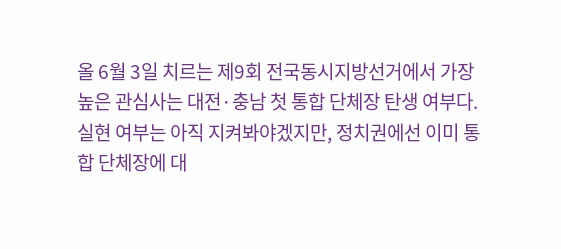올 6월 3일 치르는 제9회 전국동시지방선거에서 가장 높은 관심사는 대전·충남 첫 통합 단체장 탄생 여부다. 실현 여부는 아직 지켜봐야겠지만, 정치권에선 이미 통합 단체장에 대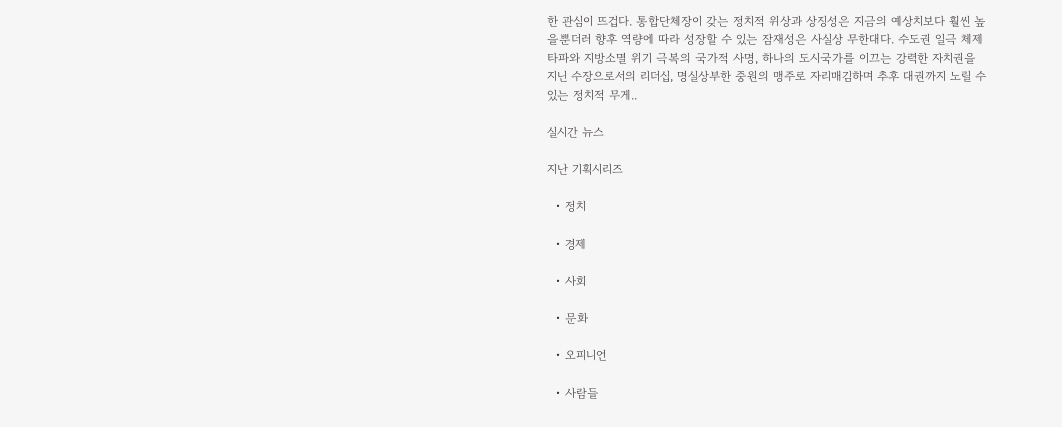한 관심이 뜨겁다. 통합단체장이 갖는 정치적 위상과 상징성은 지금의 예상치보다 훨씬 높을뿐더러 향후 역량에 따라 성장할 수 있는 잠재성은 사실상 무한대다. 수도권 일극 체제 타파와 지방소멸 위기 극복의 국가적 사명, 하나의 도시국가를 이끄는 강력한 자치권을 지닌 수장으로서의 리더십, 명실상부한 중원의 맹주로 자리매김하며 추후 대권까지 노릴 수 있는 정치적 무게..

실시간 뉴스

지난 기획시리즈

  • 정치

  • 경제

  • 사회

  • 문화

  • 오피니언

  • 사람들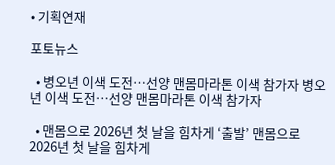• 기획연재

포토뉴스

  • 병오년 이색 도전…선양 맨몸마라톤 이색 참가자 병오년 이색 도전…선양 맨몸마라톤 이색 참가자

  • 맨몸으로 2026년 첫 날을 힘차게 ‘출발’ 맨몸으로 2026년 첫 날을 힘차게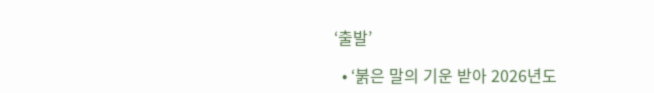‘출발’

  • ‘붉은 말의 기운 받아 2026년도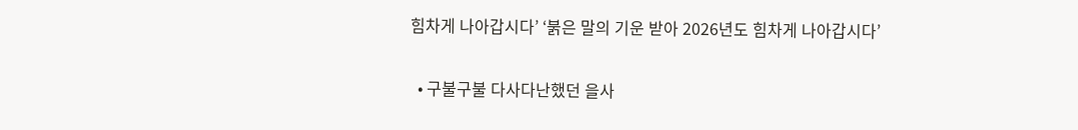힘차게 나아갑시다’ ‘붉은 말의 기운 받아 2026년도 힘차게 나아갑시다’

  • 구불구불 다사다난했던 을사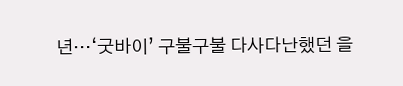년…‘굿바이’ 구불구불 다사다난했던 을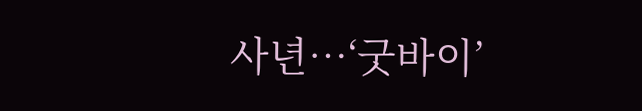사년…‘굿바이’